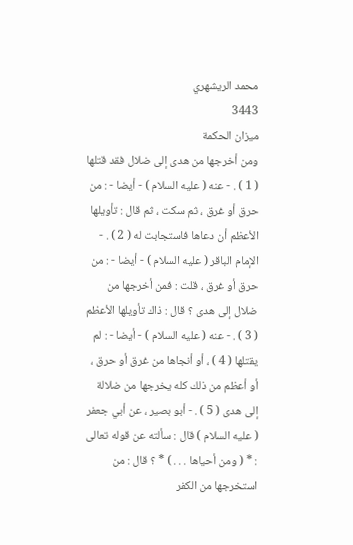محمد الريشهري
3443
ميزان الحكمة
ومن أخرجها من هدى إلى ضلال فقد قتلها ( 1 ) . - عنه ( عليه السلام ) - أيضا - : من حرق أو غرق ، ثم سكت ، ثم قال : تأويلها الأعظم أن دعاها فاستجابت له ( 2 ) . - الإمام الباقر ( عليه السلام ) - أيضا - : من حرق أو غرق ، قلت : فمن أخرجها من ضلال إلى هدى ؟ قال : ذاك تأويلها الأعظم ( 3 ) . - عنه ( عليه السلام ) - أيضا - : لم يقتلها ( 4 ) ، أو أنجاها من غرق أو حرق ، أو أعظم من ذلك كله يخرجها من ضلالة إلى هدى ( 5 ) . - أبو بصير ، عن أبي جعفر ( عليه السلام ) قال : سألته عن قوله تعالى : * ( ومن أحياها . . . ) * ؟ قال : من استخرجها من الكفر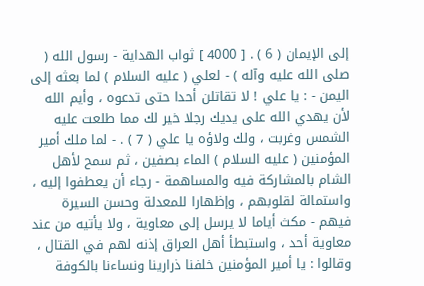إلى الإيمان ( 6 ) . [ 4000 ] ثواب الهداية - رسول الله ( صلى الله عليه وآله ) - لعلي ( عليه السلام ) لما بعثه إلى اليمن - : يا علي ! لا تقاتلن أحدا حتى تدعوه ، وأيم الله لأن يهدي الله على يديك رجلا خير لك مما طلعت عليه الشمس وغربت ، ولك ولاؤه يا علي ( 7 ) . - لما ملك أمير المؤمنين ( عليه السلام ) الماء بصفين ، ثم سمح لأهل الشام بالمشاركة فيه والمساهمة - رجاء أن يعطفوا إليه ، واستمالة لقلوبهم ، وإظهارا للمعدلة وحسن السيرة فيهم - مكث أياما لا يرسل إلى معاوية ، ولا يأتيه من عند معاوية أحد ، واستبطأ أهل العراق إذنه لهم في القتال ، وقالوا : يا أمير المؤمنين خلفنا ذرارينا ونساءنا بالكوفة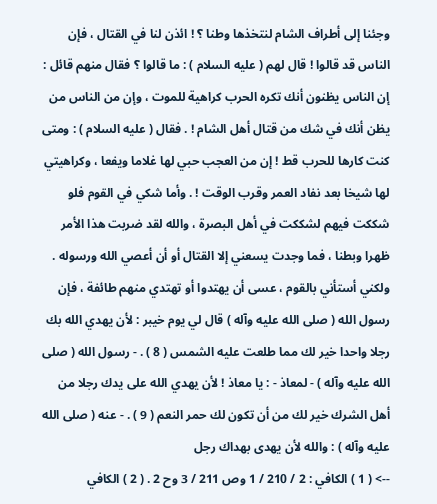وجئنا إلى أطراف الشام لنتخذها وطنا ؟ ! ائذن لنا في القتال ، فإن الناس قد قالوا ! قال لهم ( عليه السلام ) : ما قالوا ؟ فقال منهم قائل : إن الناس يظنون أنك تكره الحرب كراهية للموت ، وإن من الناس من يظن أنك في شك من قتال أهل الشام ! . فقال ( عليه السلام ) : ومتى كنت كارها للحرب قط ! إن من العجب حبي لها غلاما ويفعا ، وكراهيتي لها شيخا بعد نفاد العمر وقرب الوقت ! . وأما شكي في القوم فلو شككت فيهم لشككت في أهل البصرة ، والله لقد ضربت هذا الأمر ظهرا وبطنا ، فما وجدت يسعني إلا القتال أو أن أعصي الله ورسوله . ولكني أستأني بالقوم ، عسى أن يهتدوا أو تهتدي منهم طائفة ، فإن رسول الله ( صلى الله عليه وآله ) قال لي يوم خيبر : لأن يهدي الله بك رجلا واحدا خير لك مما طلعت عليه الشمس ( 8 ) . - رسول الله ( صلى الله عليه وآله ) - لمعاذ - : يا معاذ ! لأن يهدي الله على يدك رجلا من أهل الشرك خير لك من أن تكون لك حمر النعم ( 9 ) . - عنه ( صلى الله عليه وآله ) : والله لأن يهدى بهداك رجل
--> ( 1 ) الكافي : 2 / 210 / 1 وص 211 / 3 وح 2 . ( 2 ) الكافي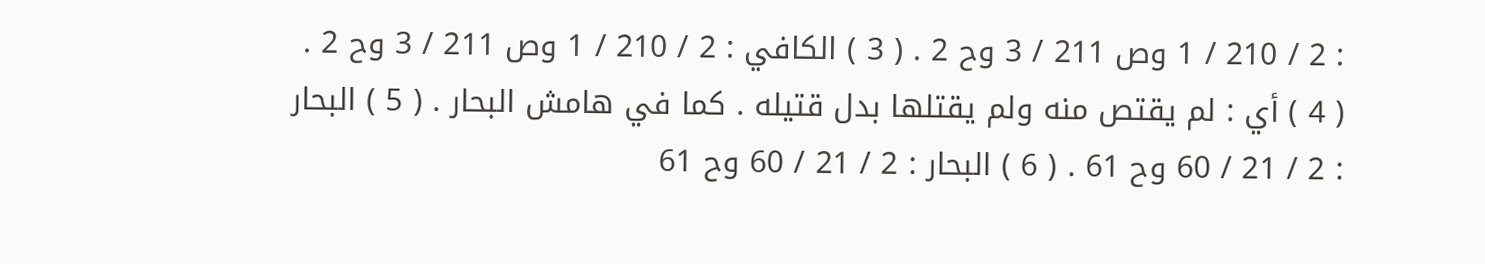: 2 / 210 / 1 وص 211 / 3 وح 2 . ( 3 ) الكافي : 2 / 210 / 1 وص 211 / 3 وح 2 . ( 4 ) أي : لم يقتص منه ولم يقتلها بدل قتيله . كما في هامش البحار . ( 5 ) البحار : 2 / 21 / 60 وح 61 . ( 6 ) البحار : 2 / 21 / 60 وح 61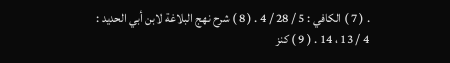. ( 7 ) الكافي : 5 / 28 / 4 . ( 8 ) شرح نهج البلاغة لابن أبي الحديد : 4 / 13 ، 14 . ( 9 ) كنز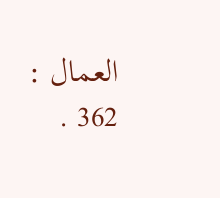العمال : 362 .